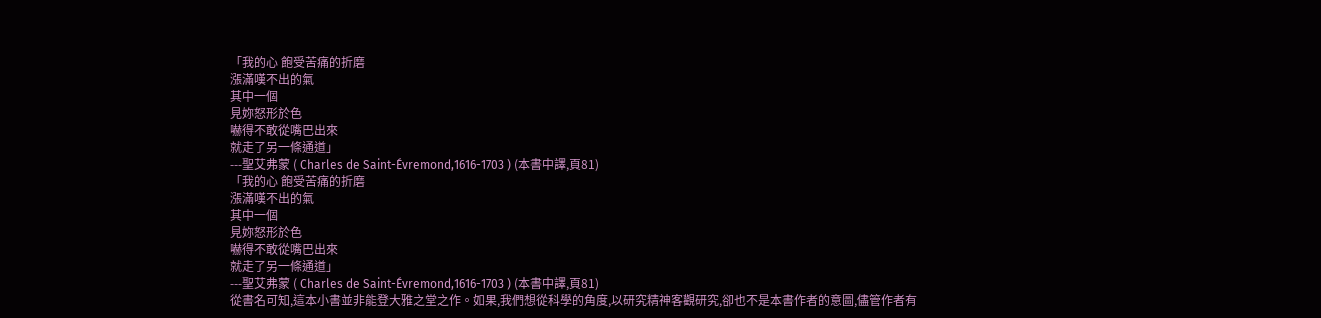「我的心 飽受苦痛的折磨
漲滿嘆不出的氣
其中一個
見妳怒形於色
嚇得不敢從嘴巴出來
就走了另一條通道」
---聖艾弗蒙 ( Charles de Saint-Évremond,1616-1703 ) (本書中譯,頁81)
「我的心 飽受苦痛的折磨
漲滿嘆不出的氣
其中一個
見妳怒形於色
嚇得不敢從嘴巴出來
就走了另一條通道」
---聖艾弗蒙 ( Charles de Saint-Évremond,1616-1703 ) (本書中譯,頁81)
從書名可知,這本小書並非能登大雅之堂之作。如果,我們想從科學的角度,以研究精神客觀研究,卻也不是本書作者的意圖,儘管作者有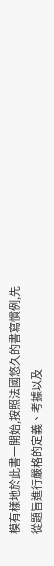模有樣地於此書一開始,按照法國悠久的書寫慣例,先從題旨進行嚴格的定義、考據以及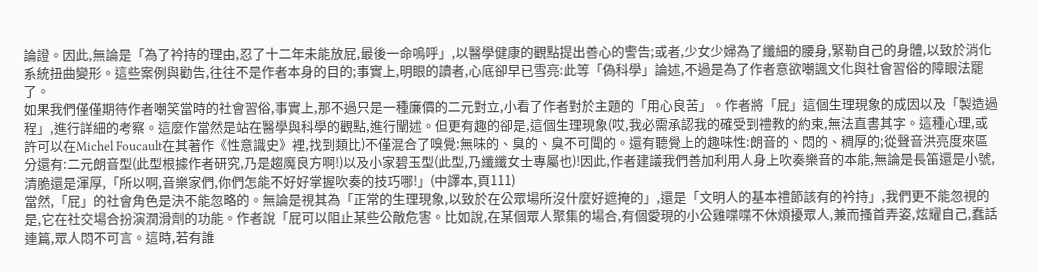論證。因此,無論是「為了衿持的理由,忍了十二年未能放屁,最後一命嗚呼」,以醫學健康的觀點提出善心的警告;或者,少女少婦為了纖細的腰身,緊勒自己的身體,以致於消化系統扭曲變形。這些案例與勸告,往往不是作者本身的目的;事實上,明眼的讀者,心底卻早已雪亮:此等「偽科學」論述,不過是為了作者意欲嘲諷文化與社會習俗的障眼法罷了。
如果我們僅僅期待作者嘲笑當時的社會習俗,事實上,那不過只是一種廉價的二元對立,小看了作者對於主題的「用心良苦」。作者將「屁」這個生理現象的成因以及「製造過程」,進行詳細的考察。這麼作當然是站在醫學與科學的觀點,進行闡述。但更有趣的卻是,這個生理現象(哎,我必需承認我的確受到禮教的約束,無法直書其字。這種心理,或許可以在Michel Foucault在其著作《性意識史》裡,找到類比)不僅混合了嗅覺:無味的、臭的、臭不可聞的。還有聽覺上的趣味性:朗音的、悶的、稠厚的;從聲音洪亮度來區分還有:二元朗音型(此型根據作者研究,乃是趨魔良方啊!)以及小家碧玉型(此型,乃纖纖女士專屬也)!因此,作者建議我們善加利用人身上吹奏樂音的本能,無論是長笛還是小號,清脆還是渾厚,「所以啊,音樂家們,你們怎能不好好掌握吹奏的技巧哪!」(中譯本,頁111)
當然,「屁」的社會角色是決不能忽略的。無論是視其為「正常的生理現象,以致於在公眾場所沒什麼好遮掩的」,還是「文明人的基本禮節該有的衿持」,我們更不能忽視的是,它在社交場合扮演潤滑劑的功能。作者說「屁可以阻止某些公敵危害。比如說,在某個眾人聚集的場合,有個愛現的小公雞喋喋不休煩擾眾人,兼而搔首弄姿,炫耀自己,蠢話連篇,眾人悶不可言。這時,若有誰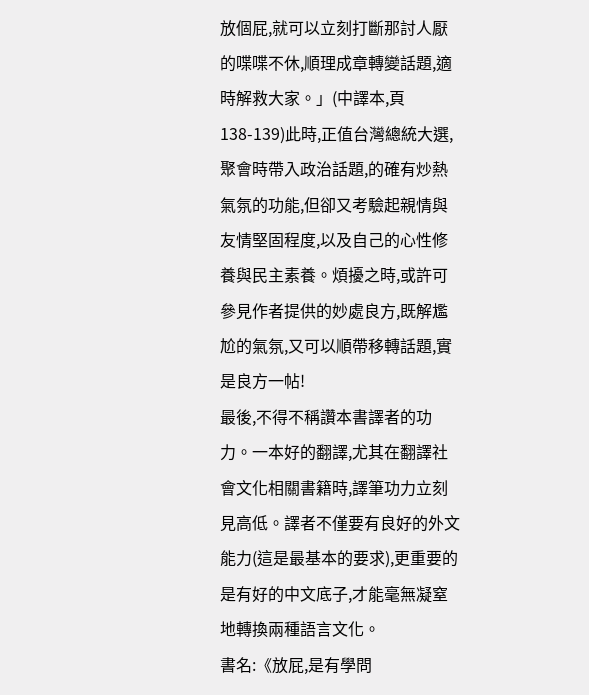放個屁,就可以立刻打斷那討人厭的喋喋不休,順理成章轉變話題,適時解救大家。」(中譯本,頁138-139)此時,正值台灣總統大選,聚會時帶入政治話題,的確有炒熱氣氛的功能,但卻又考驗起親情與友情堅固程度,以及自己的心性修養與民主素養。煩擾之時,或許可參見作者提供的妙處良方,既解尷尬的氣氛,又可以順帶移轉話題,實是良方一帖!
最後,不得不稱讚本書譯者的功力。一本好的翻譯,尤其在翻譯社會文化相關書籍時,譯筆功力立刻見高低。譯者不僅要有良好的外文能力(這是最基本的要求),更重要的是有好的中文底子,才能毫無凝窒地轉換兩種語言文化。
書名:《放屁,是有學問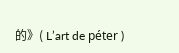的》( L’art de péter )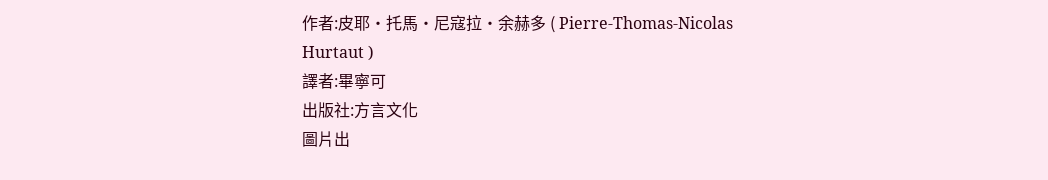作者:皮耶‧托馬‧尼寇拉‧余赫多 ( Pierre-Thomas-Nicolas Hurtaut )
譯者:畢寧可
出版社:方言文化
圖片出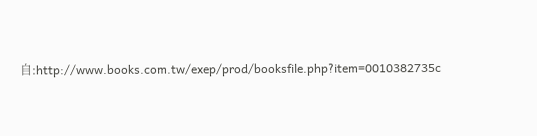自:http://www.books.com.tw/exep/prod/booksfile.php?item=0010382735c